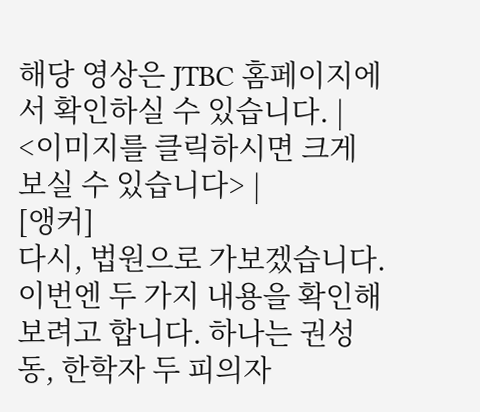해당 영상은 JTBC 홈페이지에서 확인하실 수 있습니다. |
<이미지를 클릭하시면 크게 보실 수 있습니다> |
[앵커]
다시, 법원으로 가보겠습니다. 이번엔 두 가지 내용을 확인해 보려고 합니다. 하나는 권성동, 한학자 두 피의자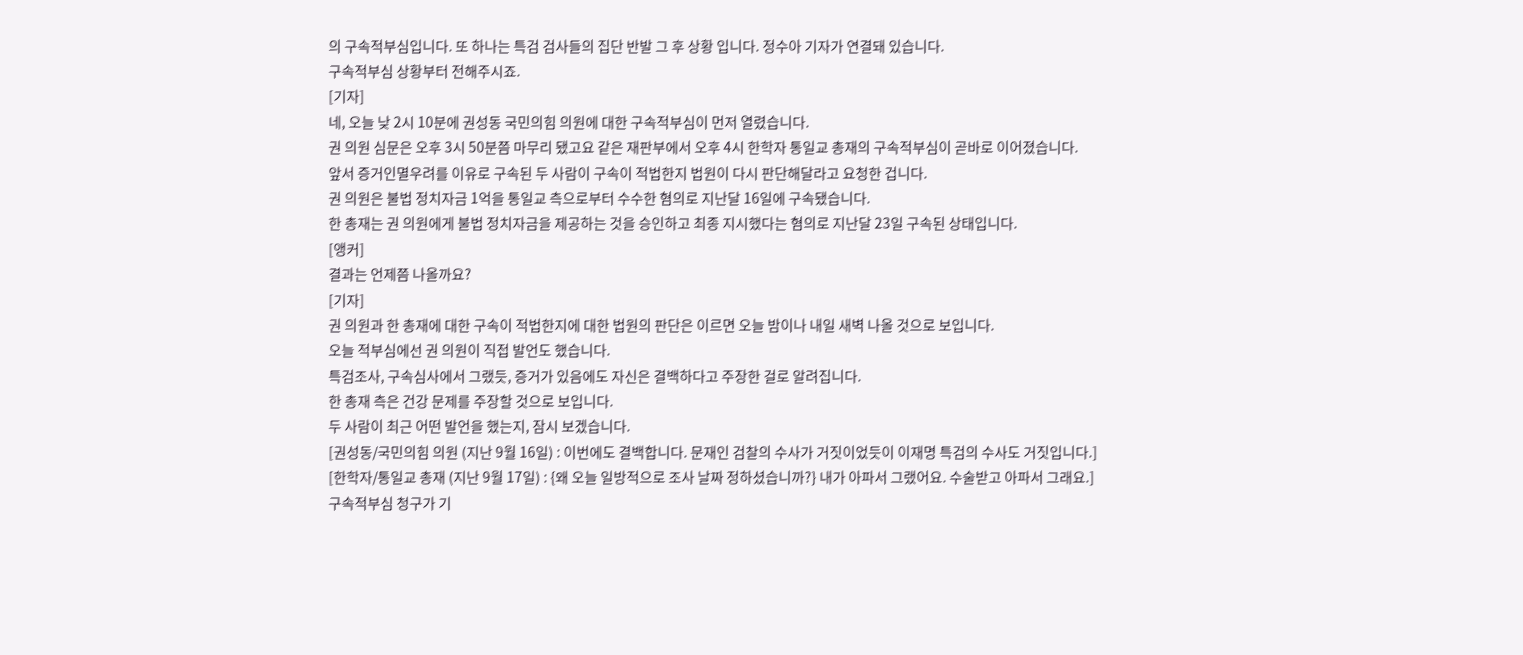의 구속적부심입니다. 또 하나는 특검 검사들의 집단 반발 그 후 상황 입니다. 정수아 기자가 연결돼 있습니다.
구속적부심 상황부터 전해주시죠.
[기자]
네, 오늘 낮 2시 10분에 권성동 국민의힘 의원에 대한 구속적부심이 먼저 열렸습니다.
권 의원 심문은 오후 3시 50분쯤 마무리 됐고요 같은 재판부에서 오후 4시 한학자 통일교 총재의 구속적부심이 곧바로 이어졌습니다.
앞서 증거인멸우려를 이유로 구속된 두 사람이 구속이 적법한지 법원이 다시 판단해달라고 요청한 겁니다.
권 의원은 불법 정치자금 1억을 통일교 측으로부터 수수한 혐의로 지난달 16일에 구속됐습니다.
한 총재는 권 의원에게 불법 정치자금을 제공하는 것을 승인하고 최종 지시했다는 혐의로 지난달 23일 구속된 상태입니다.
[앵커]
결과는 언제쯤 나올까요?
[기자]
권 의원과 한 총재에 대한 구속이 적법한지에 대한 법원의 판단은 이르면 오늘 밤이나 내일 새벽 나올 것으로 보입니다.
오늘 적부심에선 권 의원이 직접 발언도 했습니다.
특검조사, 구속심사에서 그랬듯, 증거가 있음에도 자신은 결백하다고 주장한 걸로 알려집니다.
한 총재 측은 건강 문제를 주장할 것으로 보입니다.
두 사람이 최근 어떤 발언을 했는지, 잠시 보겠습니다.
[권성동/국민의힘 의원 (지난 9월 16일) : 이번에도 결백합니다. 문재인 검찰의 수사가 거짓이었듯이 이재명 특검의 수사도 거짓입니다.]
[한학자/통일교 총재 (지난 9월 17일) : {왜 오늘 일방적으로 조사 날짜 정하셨습니까?} 내가 아파서 그랬어요. 수술받고 아파서 그래요.]
구속적부심 청구가 기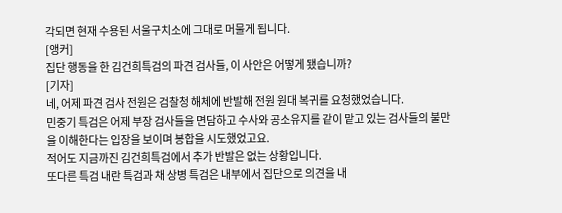각되면 현재 수용된 서울구치소에 그대로 머물게 됩니다.
[앵커]
집단 행동을 한 김건희특검의 파견 검사들, 이 사안은 어떻게 됐습니까?
[기자]
네, 어제 파견 검사 전원은 검찰청 해체에 반발해 전원 원대 복귀를 요청했었습니다.
민중기 특검은 어제 부장 검사들을 면담하고 수사와 공소유지를 같이 맡고 있는 검사들의 불만을 이해한다는 입장을 보이며 봉합을 시도했었고요.
적어도 지금까진 김건희특검에서 추가 반발은 없는 상황입니다.
또다른 특검 내란 특검과 채 상병 특검은 내부에서 집단으로 의견을 내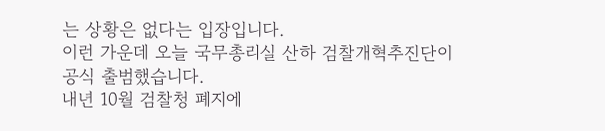는 상황은 없다는 입장입니다.
이런 가운데 오늘 국무총리실 산하 검찰개혁추진단이 공식 출범했습니다.
내년 10월 검찰청 폐지에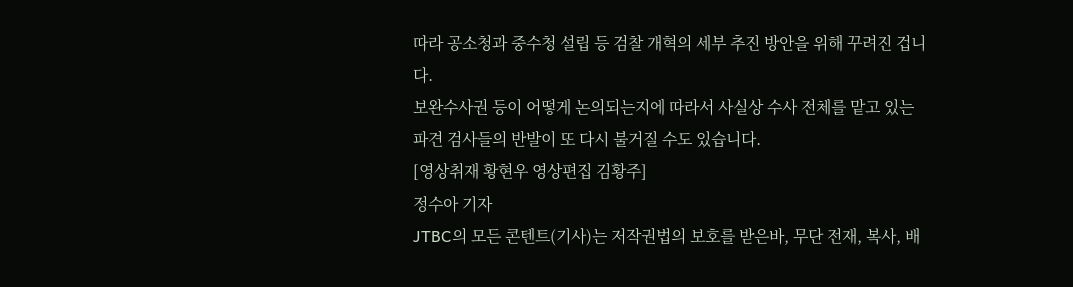따라 공소청과 중수청 설립 등 검찰 개혁의 세부 추진 방안을 위해 꾸려진 겁니다.
보완수사권 등이 어떻게 논의되는지에 따라서 사실상 수사 전체를 맡고 있는 파견 검사들의 반발이 또 다시 불거질 수도 있습니다.
[영상취재 황현우 영상편집 김황주]
정수아 기자
JTBC의 모든 콘텐트(기사)는 저작권법의 보호를 받은바, 무단 전재, 복사, 배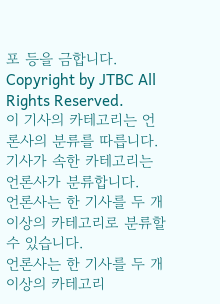포 등을 금합니다.
Copyright by JTBC All Rights Reserved.
이 기사의 카테고리는 언론사의 분류를 따릅니다.
기사가 속한 카테고리는 언론사가 분류합니다.
언론사는 한 기사를 두 개 이상의 카테고리로 분류할 수 있습니다.
언론사는 한 기사를 두 개 이상의 카테고리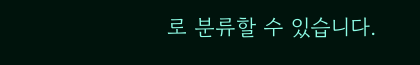로 분류할 수 있습니다.